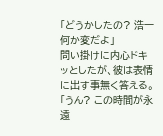「どうかしたの? 浩一何か変だよ」
問い掛けに内心ドキッとしたが、彼は表情に出す事無く答える。
「うん? この時間が永遠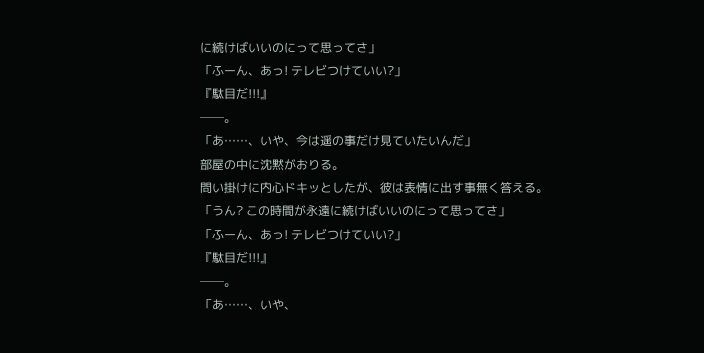に続けばいいのにって思ってさ」
「ふーん、あっ! テレビつけていい?」
『駄目だ!!!』
──。
「あ……、いや、今は遥の事だけ見ていたいんだ」
部屋の中に沈黙がおりる。
問い掛けに内心ドキッとしたが、彼は表情に出す事無く答える。
「うん? この時間が永遠に続けばいいのにって思ってさ」
「ふーん、あっ! テレビつけていい?」
『駄目だ!!!』
──。
「あ……、いや、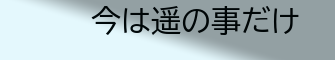今は遥の事だけ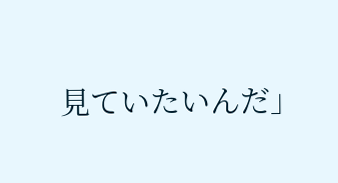見ていたいんだ」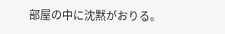部屋の中に沈黙がおりる。